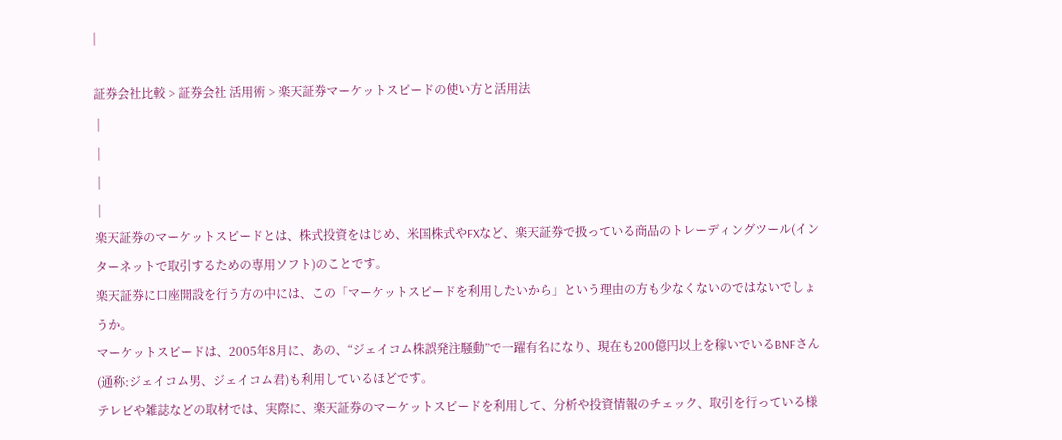|

証券会社比較 > 証券会社 活用術 > 楽天証券マーケットスピードの使い方と活用法
 |
 |
 |
 |
楽天証券のマーケットスピードとは、株式投資をはじめ、米国株式やFXなど、楽天証券で扱っている商品のトレーディングツール(インターネットで取引するための専用ソフト)のことです。
楽天証券に口座開設を行う方の中には、この「マーケットスピードを利用したいから」という理由の方も少なくないのではないでしょうか。
マーケットスピードは、2005年8月に、あの、“ジェイコム株誤発注騒動”で一躍有名になり、現在も200億円以上を稼いでいるBNFさん(通称:ジェイコム男、ジェイコム君)も利用しているほどです。
テレビや雑誌などの取材では、実際に、楽天証券のマーケットスピードを利用して、分析や投資情報のチェック、取引を行っている様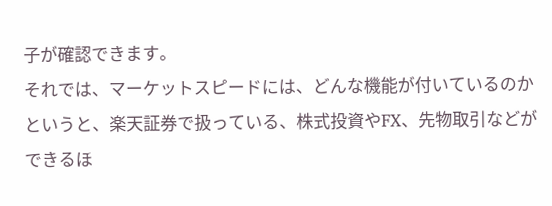子が確認できます。
それでは、マーケットスピードには、どんな機能が付いているのかというと、楽天証券で扱っている、株式投資やFX、先物取引などができるほ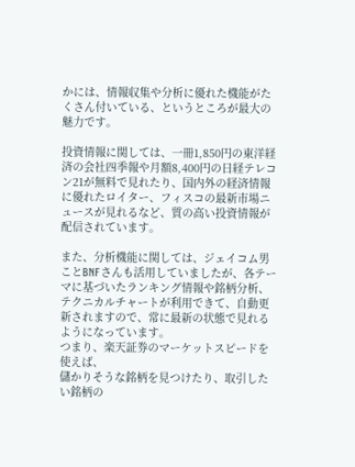かには、情報収集や分析に優れた機能がたくさん付いている、というところが最大の魅力です。

投資情報に関しては、一冊1,850円の東洋経済の会社四季報や月額8,400円の日経テレコン21が無料で見れたり、国内外の経済情報に優れたロイター、フィスコの最新市場ニュースが見れるなど、質の高い投資情報が配信されています。

また、分析機能に関しては、ジェイコム男ことBNFさんも活用していましたが、各テーマに基づいたランキング情報や銘柄分析、テクニカルチャートが利用できて、自動更新されますので、常に最新の状態で見れるようになっています。
つまり、楽天証券のマーケットスピードを使えば、
儲かりそうな銘柄を見つけたり、取引したい銘柄の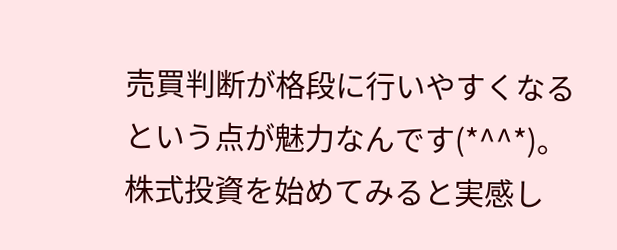売買判断が格段に行いやすくなる
という点が魅力なんです(*^^*)。
株式投資を始めてみると実感し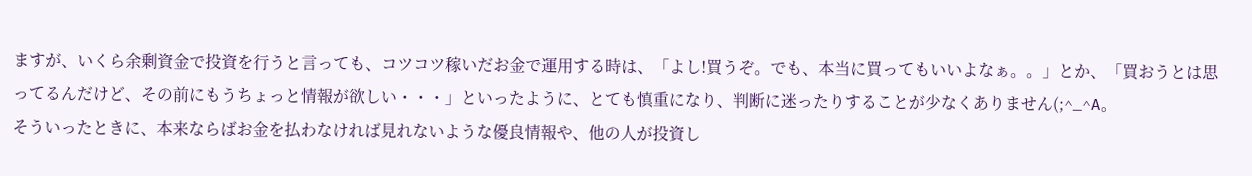ますが、いくら余剰資金で投資を行うと言っても、コツコツ稼いだお金で運用する時は、「よし!買うぞ。でも、本当に買ってもいいよなぁ。。」とか、「買おうとは思ってるんだけど、その前にもうちょっと情報が欲しい・・・」といったように、とても慎重になり、判断に迷ったりすることが少なくありません(;^_^A。
そういったときに、本来ならばお金を払わなければ見れないような優良情報や、他の人が投資し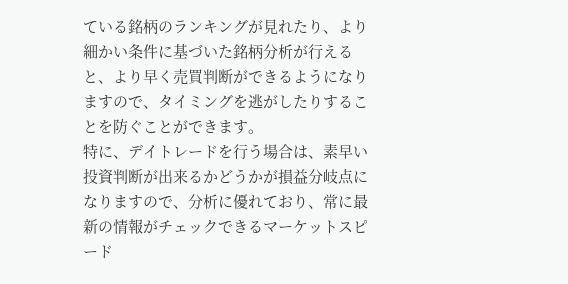ている銘柄のランキングが見れたり、より細かい条件に基づいた銘柄分析が行えると、より早く売買判断ができるようになりますので、タイミングを逃がしたりすることを防ぐことができます。
特に、デイトレードを行う場合は、素早い投資判断が出来るかどうかが損益分岐点になりますので、分析に優れており、常に最新の情報がチェックできるマーケットスピード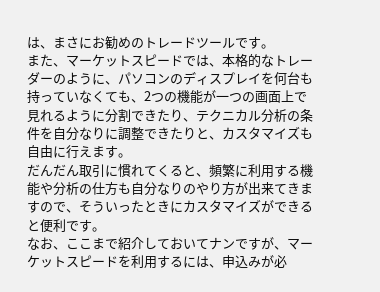は、まさにお勧めのトレードツールです。
また、マーケットスピードでは、本格的なトレーダーのように、パソコンのディスプレイを何台も持っていなくても、2つの機能が一つの画面上で見れるように分割できたり、テクニカル分析の条件を自分なりに調整できたりと、カスタマイズも自由に行えます。
だんだん取引に慣れてくると、頻繁に利用する機能や分析の仕方も自分なりのやり方が出来てきますので、そういったときにカスタマイズができると便利です。
なお、ここまで紹介しておいてナンですが、マーケットスピードを利用するには、申込みが必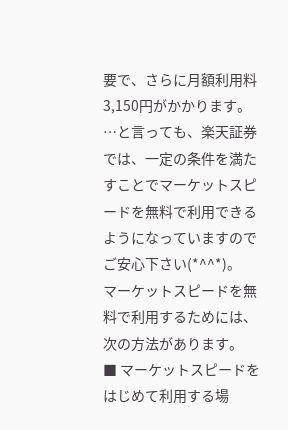要で、さらに月額利用料3,150円がかかります。
…と言っても、楽天証券では、一定の条件を満たすことでマーケットスピードを無料で利用できるようになっていますのでご安心下さい(*^^*)。
マーケットスピードを無料で利用するためには、次の方法があります。
■ マーケットスピードをはじめて利用する場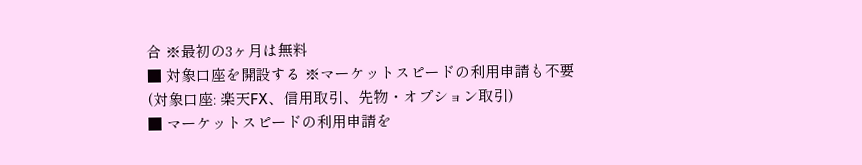合 ※最初の3ヶ月は無料
■ 対象口座を開設する ※マーケットスピードの利用申請も不要
(対象口座: 楽天FX、信用取引、先物・オプション取引)
■ マーケットスピードの利用申請を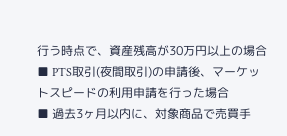行う時点で、資産残高が30万円以上の場合
■ PTS取引(夜間取引)の申請後、マーケットスピードの利用申請を行った場合
■ 過去3ヶ月以内に、対象商品で売買手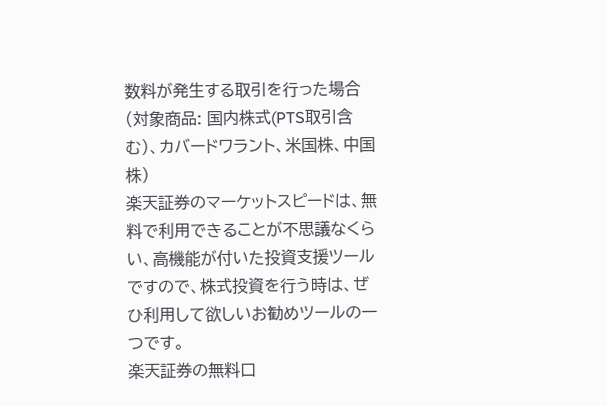数料が発生する取引を行った場合
(対象商品: 国内株式(PTS取引含む)、カバードワラント、米国株、中国株)
楽天証券のマーケットスピードは、無料で利用できることが不思議なくらい、高機能が付いた投資支援ツールですので、株式投資を行う時は、ぜひ利用して欲しいお勧めツールの一つです。
楽天証券の無料口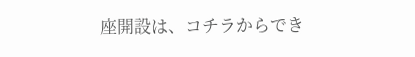座開設は、コチラからでき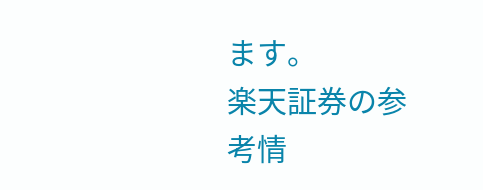ます。
楽天証券の参考情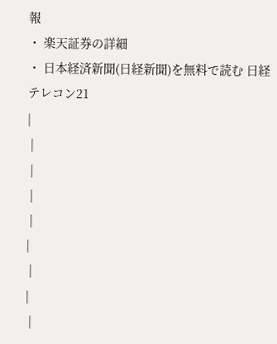報
・ 楽天証券の詳細
・ 日本経済新聞(日経新聞)を無料で読む 日経テレコン21
|
 |
 |
 |
 |
|
 |
|
 |